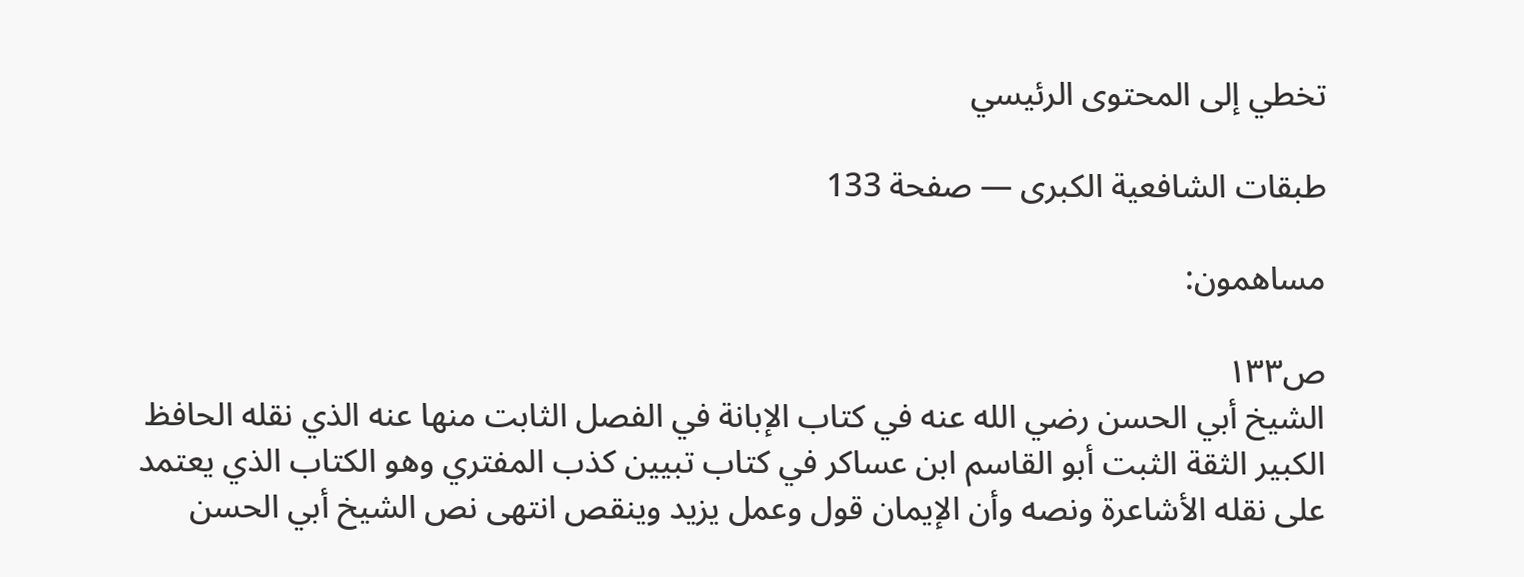تخطي إلى المحتوى الرئيسي

طبقات الشافعية الكبرى — صفحة 133

مساهمون:

ص١٣٣
الشيخ أبي الحسن رضي الله عنه في كتاب الإبانة في الفصل الثابت منها عنه الذي نقله الحافظ الكبير الثقة الثبت أبو القاسم ابن عساكر في كتاب تبيين كذب المفتري وهو الكتاب الذي يعتمد على نقله الأشاعرة ونصه وأن الإيمان قول وعمل يزيد وينقص انتهى نص الشيخ أبي الحسن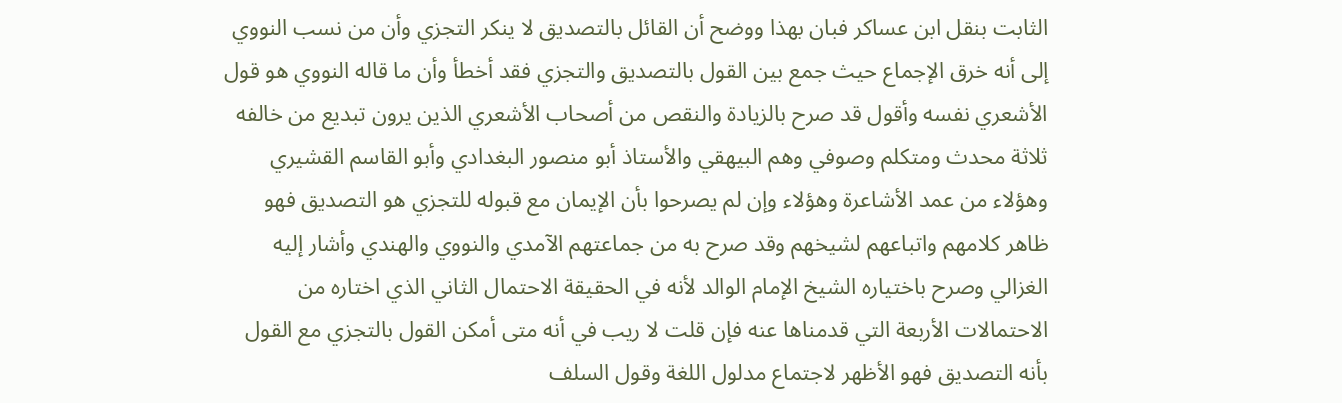الثابت بنقل ابن عساكر فبان بهذا ووضح أن القائل بالتصديق لا ينكر التجزي وأن من نسب النووي إلى أنه خرق الإجماع حيث جمع بين القول بالتصديق والتجزي فقد أخطأ وأن ما قاله النووي هو قول الأشعري نفسه وأقول قد صرح بالزيادة والنقص من أصحاب الأشعري الذين يرون تبديع من خالفه ثلاثة محدث ومتكلم وصوفي وهم البيهقي والأستاذ أبو منصور البغدادي وأبو القاسم القشيري وهؤلاء من عمد الأشاعرة وهؤلاء وإن لم يصرحوا بأن الإيمان مع قبوله للتجزي هو التصديق فهو ظاهر كلامهم واتباعهم لشيخهم وقد صرح به من جماعتهم الآمدي والنووي والهندي وأشار إليه الغزالي وصرح باختياره الشيخ الإمام الوالد لأنه في الحقيقة الاحتمال الثاني الذي اختاره من الاحتمالات الأربعة التي قدمناها عنه فإن قلت لا ريب في أنه متى أمكن القول بالتجزي مع القول بأنه التصديق فهو الأظهر لاجتماع مدلول اللغة وقول السلف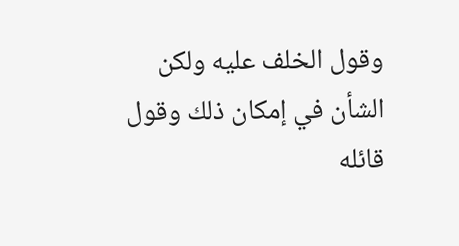وقول الخلف عليه ولكن الشأن في إمكان ذلك وقول قائله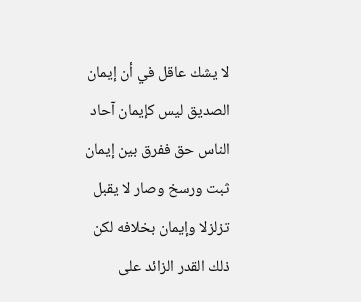لا يشك عاقل في أن إيمان الصديق ليس كإيمان آحاد الناس حق ففرق بين إيمان ثبت ورسخ وصار لا يقبل تزلزلا وإيمان بخلافه لكن ذلك القدر الزائد على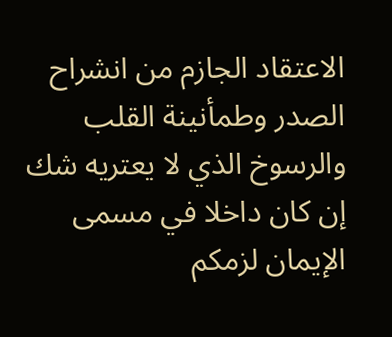الاعتقاد الجازم من انشراح الصدر وطمأنينة القلب والرسوخ الذي لا يعتريه شك إن كان داخلا في مسمى الإيمان لزمكم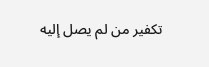تكفير من لم يصل إليه